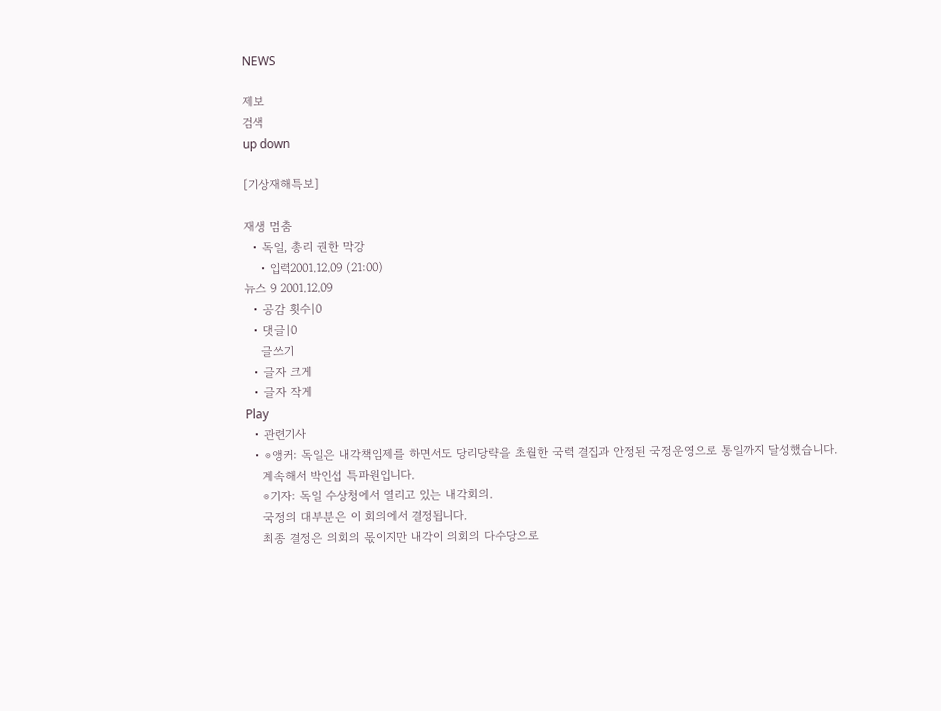NEWS

제보
검색
up down

[기상재해특보]

재생 멈춤
  • 독일, 총리 권한 막강
    • 입력2001.12.09 (21:00)
뉴스 9 2001.12.09
  • 공감 횟수|0
  • 댓글|0
    글쓰기
  • 글자 크게
  • 글자 작게
Play
  • 관련기사
  • ⊙앵커: 독일은 내각책임제를 하면서도 당리당략을 초월한 국력 결집과 안정된 국정운영으로 통일까지 달성했습니다.
    계속해서 박인섭 특파원입니다.
    ⊙기자: 독일 수상청에서 열리고 있는 내각회의.
    국정의 대부분은 이 회의에서 결정됩니다.
    최종 결정은 의회의 몫이지만 내각이 의회의 다수당으로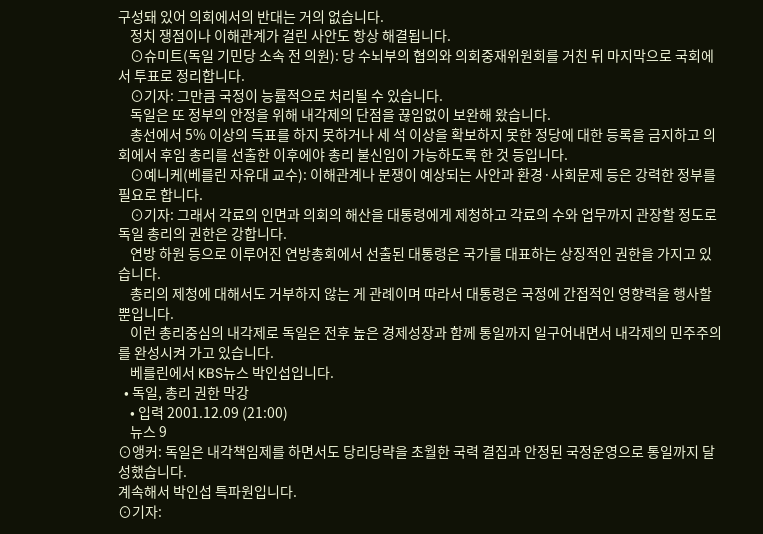구성돼 있어 의회에서의 반대는 거의 없습니다.
    정치 쟁점이나 이해관계가 걸린 사안도 항상 해결됩니다.
    ⊙슈미트(독일 기민당 소속 전 의원): 당 수뇌부의 협의와 의회중재위원회를 거친 뒤 마지막으로 국회에서 투표로 정리합니다.
    ⊙기자: 그만큼 국정이 능률적으로 처리될 수 있습니다.
    독일은 또 정부의 안정을 위해 내각제의 단점을 끊임없이 보완해 왔습니다.
    총선에서 5% 이상의 득표를 하지 못하거나 세 석 이상을 확보하지 못한 정당에 대한 등록을 금지하고 의회에서 후임 총리를 선출한 이후에야 총리 불신임이 가능하도록 한 것 등입니다.
    ⊙예니케(베를린 자유대 교수): 이해관계나 분쟁이 예상되는 사안과 환경·사회문제 등은 강력한 정부를 필요로 합니다.
    ⊙기자: 그래서 각료의 인면과 의회의 해산을 대통령에게 제청하고 각료의 수와 업무까지 관장할 정도로 독일 총리의 권한은 강합니다.
    연방 하원 등으로 이루어진 연방총회에서 선출된 대통령은 국가를 대표하는 상징적인 권한을 가지고 있습니다.
    총리의 제청에 대해서도 거부하지 않는 게 관례이며 따라서 대통령은 국정에 간접적인 영향력을 행사할 뿐입니다.
    이런 총리중심의 내각제로 독일은 전후 높은 경제성장과 함께 통일까지 일구어내면서 내각제의 민주주의를 완성시켜 가고 있습니다.
    베를린에서 KBS뉴스 박인섭입니다.
  • 독일, 총리 권한 막강
    • 입력 2001.12.09 (21:00)
    뉴스 9
⊙앵커: 독일은 내각책임제를 하면서도 당리당략을 초월한 국력 결집과 안정된 국정운영으로 통일까지 달성했습니다.
계속해서 박인섭 특파원입니다.
⊙기자: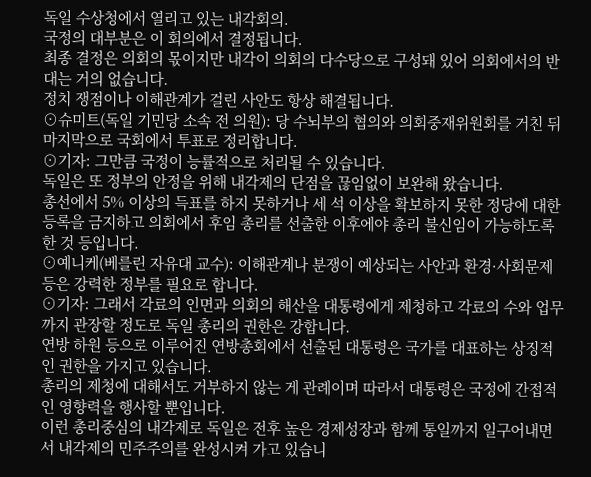독일 수상청에서 열리고 있는 내각회의.
국정의 대부분은 이 회의에서 결정됩니다.
최종 결정은 의회의 몫이지만 내각이 의회의 다수당으로 구성돼 있어 의회에서의 반대는 거의 없습니다.
정치 쟁점이나 이해관계가 걸린 사안도 항상 해결됩니다.
⊙슈미트(독일 기민당 소속 전 의원): 당 수뇌부의 협의와 의회중재위원회를 거친 뒤 마지막으로 국회에서 투표로 정리합니다.
⊙기자: 그만큼 국정이 능률적으로 처리될 수 있습니다.
독일은 또 정부의 안정을 위해 내각제의 단점을 끊임없이 보완해 왔습니다.
총선에서 5% 이상의 득표를 하지 못하거나 세 석 이상을 확보하지 못한 정당에 대한 등록을 금지하고 의회에서 후임 총리를 선출한 이후에야 총리 불신임이 가능하도록 한 것 등입니다.
⊙예니케(베를린 자유대 교수): 이해관계나 분쟁이 예상되는 사안과 환경·사회문제 등은 강력한 정부를 필요로 합니다.
⊙기자: 그래서 각료의 인면과 의회의 해산을 대통령에게 제청하고 각료의 수와 업무까지 관장할 정도로 독일 총리의 권한은 강합니다.
연방 하원 등으로 이루어진 연방총회에서 선출된 대통령은 국가를 대표하는 상징적인 권한을 가지고 있습니다.
총리의 제청에 대해서도 거부하지 않는 게 관례이며 따라서 대통령은 국정에 간접적인 영향력을 행사할 뿐입니다.
이런 총리중심의 내각제로 독일은 전후 높은 경제성장과 함께 통일까지 일구어내면서 내각제의 민주주의를 완성시켜 가고 있습니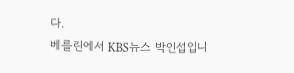다.
베를린에서 KBS뉴스 박인섭입니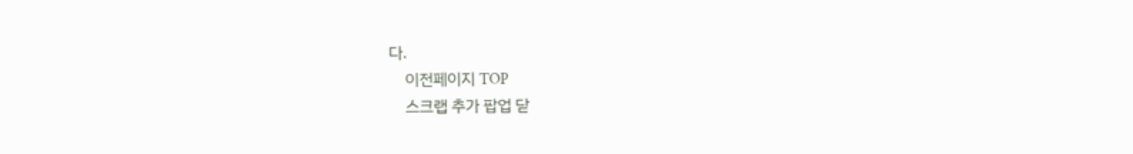다.
    이전페이지 TOP
    스크랩 추가 팝업 닫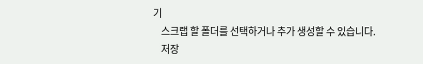기
    스크랩 할 폴더를 선택하거나 추가 생성할 수 있습니다.
    저장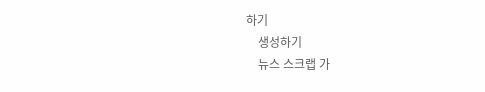하기
    생성하기
    뉴스 스크랩 가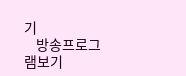기
    방송프로그램보기